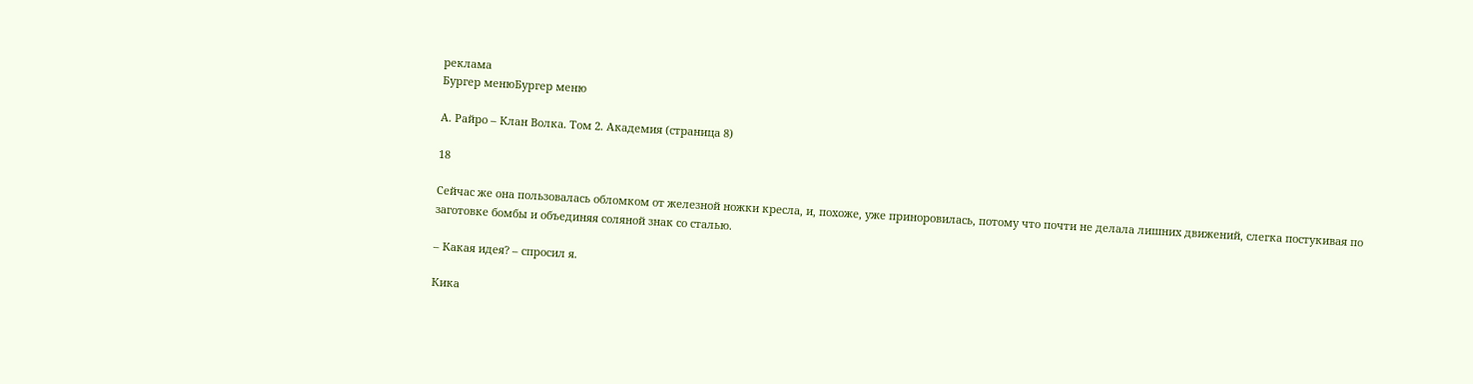реклама
Бургер менюБургер меню

А. Райро – Клан Волка. Том 2. Академия (страница 8)

18

Сейчас же она пользовалась обломком от железной ножки кресла, и, похоже, уже приноровилась, потому что почти не делала лишних движений, слегка постукивая по заготовке бомбы и объединяя соляной знак со сталью.

– Какая идея? – спросил я.

Кика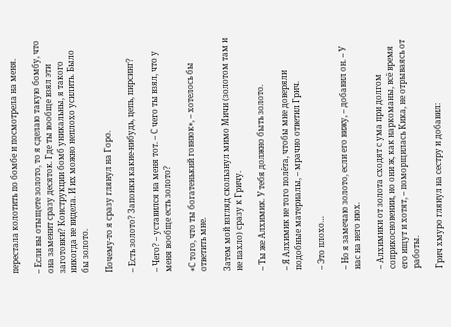перестала колотить по бомбе и посмотрела на меня.

– Если вы отыщете золото, то я сделаю такую бомбу, что она заменит сразу десяток. Где ты вообще взял эти заготовки? Конструкции бомб уникальны, я такого никогда не видела. И их можно неплохо усилить. Было бы золото.

Почему-то я сразу глянул на Горо.

– Есть золото? Запонки какие-нибудь, цепь, пирсинг?

– Чего? – уставился на меня тот. – С чего ты взял, что у меня вообще есть золото?

«С того, что ты богатенький говнюк», – хотелось бы ответить мне.

Затем мой взгляд скользнул мимо Мичи (золотом там и не пахло) сразу к Гричу.

– Ты же Алхимик. У тебя должно быть золото.

– Я Алхимик не того полёта, чтобы мне доверяли подобные материалы, – мрачно ответил Грич.

– Это плохо…

– Но я замечаю золото, если его вижу, – добавил он. – У нас на него нюх.

– Алхимики от золота сходят с ума при долгом соприкосновении, но они ж, как наркоманы, всё время его ищут и хотят, – поморщилась Кика, не отрываясь от работы.

Грич хмуро глянул на сестру и добавил: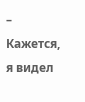– Кажется, я видел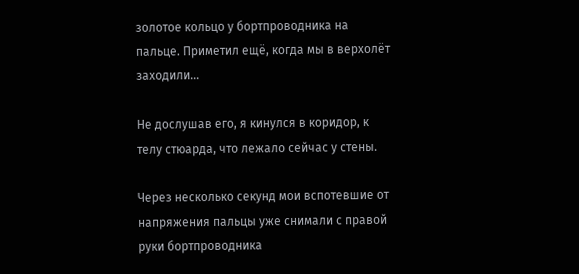золотое кольцо у бортпроводника на пальце. Приметил ещё, когда мы в верхолёт заходили…

Не дослушав его, я кинулся в коридор, к телу стюарда, что лежало сейчас у стены.

Через несколько секунд мои вспотевшие от напряжения пальцы уже снимали с правой руки бортпроводника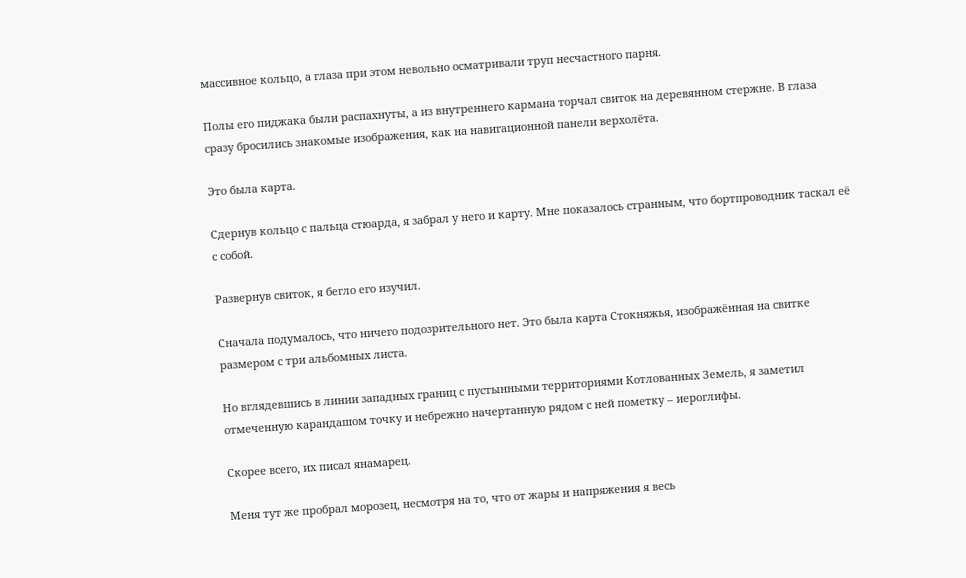массивное кольцо, а глаза при этом невольно осматривали труп несчастного парня.

Полы его пиджака были распахнуты, а из внутреннего кармана торчал свиток на деревянном стержне. В глаза сразу бросились знакомые изображения, как на навигационной панели верхолёта.

Это была карта.

Сдернув кольцо с пальца стюарда, я забрал у него и карту. Мне показалось странным, что бортпроводник таскал её с собой.

Развернув свиток, я бегло его изучил.

Сначала подумалось, что ничего подозрительного нет. Это была карта Стокняжья, изображённая на свитке размером с три альбомных листа.

Но вглядевшись в линии западных границ с пустынными территориями Котлованных Земель, я заметил отмеченную карандашом точку и небрежно начертанную рядом с ней пометку – иероглифы.

Скорее всего, их писал янамарец.

Меня тут же пробрал морозец, несмотря на то, что от жары и напряжения я весь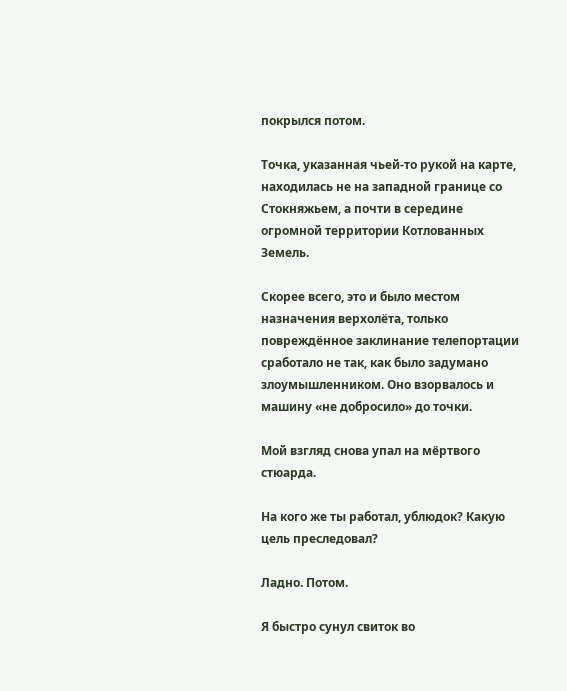покрылся потом.

Точка, указанная чьей-то рукой на карте, находилась не на западной границе со Стокняжьем, а почти в середине огромной территории Котлованных Земель.

Скорее всего, это и было местом назначения верхолёта, только повреждённое заклинание телепортации сработало не так, как было задумано злоумышленником. Оно взорвалось и машину «не добросило» до точки.

Мой взгляд снова упал на мёртвого стюарда.

На кого же ты работал, ублюдок? Какую цель преследовал?

Ладно. Потом.

Я быстро сунул свиток во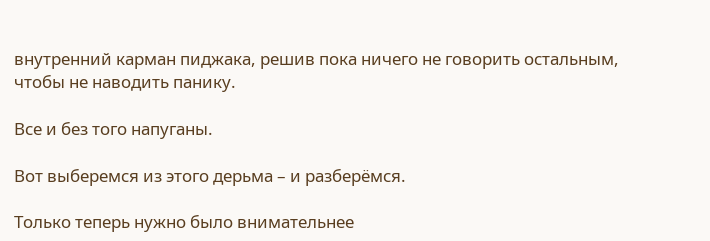внутренний карман пиджака, решив пока ничего не говорить остальным, чтобы не наводить панику.

Все и без того напуганы.

Вот выберемся из этого дерьма – и разберёмся.

Только теперь нужно было внимательнее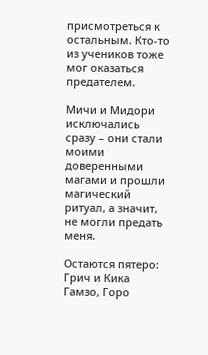присмотреться к остальным. Кто-то из учеников тоже мог оказаться предателем.

Мичи и Мидори исключались сразу – они стали моими доверенными магами и прошли магический ритуал, а значит, не могли предать меня.

Остаются пятеро: Грич и Кика Гамзо, Горо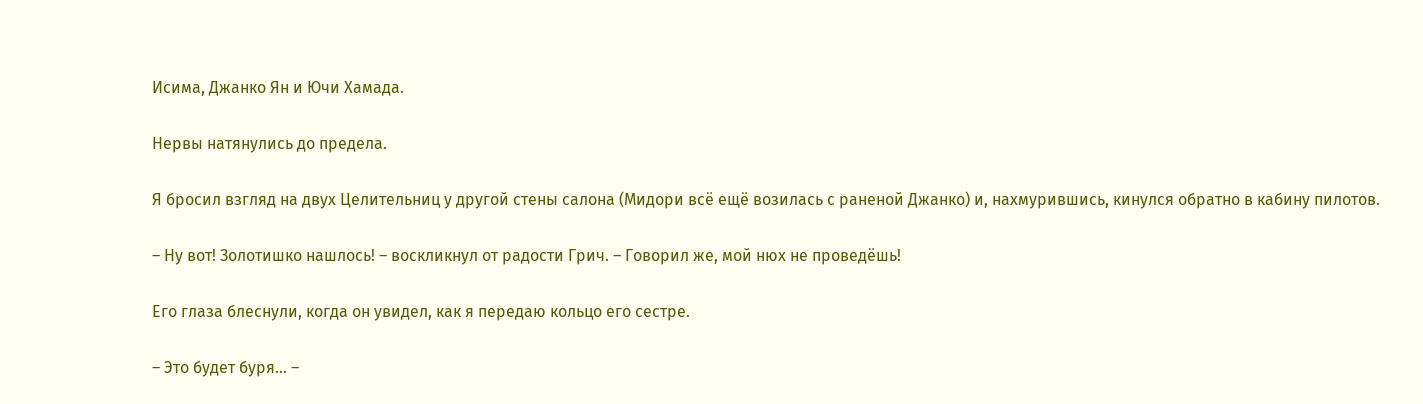Исима, Джанко Ян и Ючи Хамада.

Нервы натянулись до предела.

Я бросил взгляд на двух Целительниц у другой стены салона (Мидори всё ещё возилась с раненой Джанко) и, нахмурившись, кинулся обратно в кабину пилотов.

– Ну вот! Золотишко нашлось! – воскликнул от радости Грич. – Говорил же, мой нюх не проведёшь!

Его глаза блеснули, когда он увидел, как я передаю кольцо его сестре.

– Это будет буря… –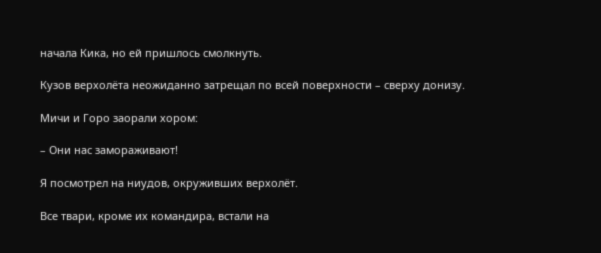начала Кика, но ей пришлось смолкнуть.

Кузов верхолёта неожиданно затрещал по всей поверхности – сверху донизу.

Мичи и Горо заорали хором:

– Они нас замораживают!

Я посмотрел на ниудов, окруживших верхолёт.

Все твари, кроме их командира, встали на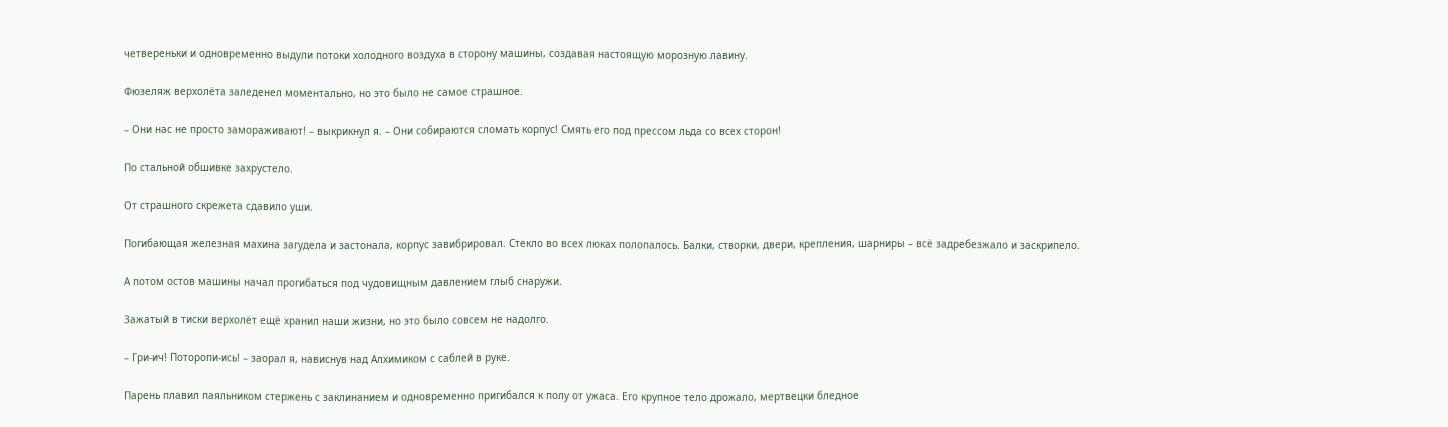четвереньки и одновременно выдули потоки холодного воздуха в сторону машины, создавая настоящую морозную лавину.

Фюзеляж верхолёта заледенел моментально, но это было не самое страшное.

– Они нас не просто замораживают! – выкрикнул я. – Они собираются сломать корпус! Смять его под прессом льда со всех сторон!

По стальной обшивке захрустело.

От страшного скрежета сдавило уши.

Погибающая железная махина загудела и застонала, корпус завибрировал. Стекло во всех люках полопалось. Балки, створки, двери, крепления, шарниры – всё задребезжало и заскрипело.

А потом остов машины начал прогибаться под чудовищным давлением глыб снаружи.

Зажатый в тиски верхолёт ещё хранил наши жизни, но это было совсем не надолго.

– Гри-ич! Поторопи-ись! – заорал я, нависнув над Алхимиком с саблей в руке.

Парень плавил паяльником стержень с заклинанием и одновременно пригибался к полу от ужаса. Его крупное тело дрожало, мертвецки бледное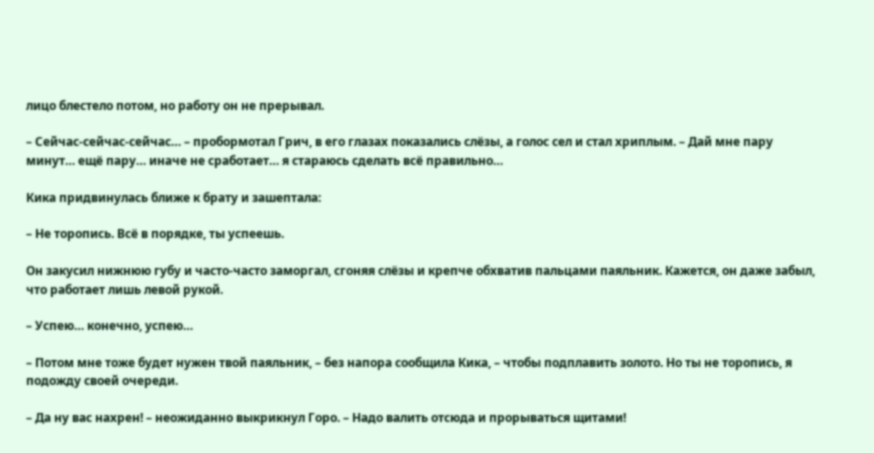лицо блестело потом, но работу он не прерывал.

– Сейчас-сейчас-сейчас… – пробормотал Грич, в его глазах показались слёзы, а голос сел и стал хриплым. – Дай мне пару минут… ещё пару… иначе не сработает… я стараюсь сделать всё правильно…

Кика придвинулась ближе к брату и зашептала:

– Не торопись. Всё в порядке, ты успеешь.

Он закусил нижнюю губу и часто-часто заморгал, сгоняя слёзы и крепче обхватив пальцами паяльник. Кажется, он даже забыл, что работает лишь левой рукой.

– Успею… конечно, успею…

– Потом мне тоже будет нужен твой паяльник, – без напора сообщила Кика, – чтобы подплавить золото. Но ты не торопись, я подожду своей очереди.

– Да ну вас нахрен! – неожиданно выкрикнул Горо. – Надо валить отсюда и прорываться щитами!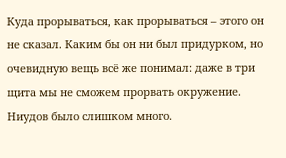Куда прорываться, как прорываться – этого он не сказал. Каким бы он ни был придурком, но очевидную вещь всё же понимал: даже в три щита мы не сможем прорвать окружение. Ниудов было слишком много.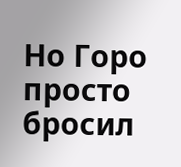Но Горо просто бросил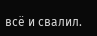всё и свалил.